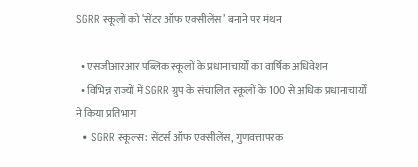SGRR स्कूलों को ‘सेंटर ऑफ एक्सीलेंस’ बनाने पर मंथन

  • एसजीआरआर पब्लिक स्कूलों के प्रधानाचार्यों का वार्षिक अधिवेशन
  • विभिन्न राज्यों में SGRR ग्रुप के संचालित स्कूलों के 100 से अधिक प्रधानाचार्यों ने किया प्रतिभाग
  • SGRR स्कूल्स: सेंटर्स ऑफ एक्सीलेंस, गुणवत्तापरक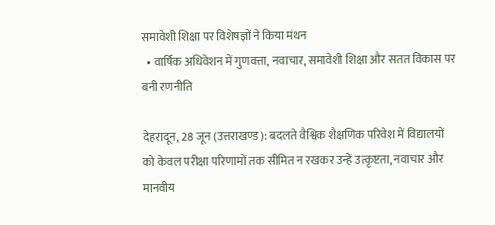समावेशी शिक्षा पर विशेषज्ञों ने किया मंथन
  • वार्षिक अधिवेशन में गुणवत्ता, नवाचार, समावेशी शिक्षा और सतत विकास पर बनी रणनीति

देहरादून, 28 जून (उत्तराखण्ड): बदलते वैश्विक शैक्षणिक परिवेश में विद्यालयों को केवल परीक्षा परिणामों तक सीमित न रखकर उन्हें उत्कृष्टता, नवाचार और मानवीय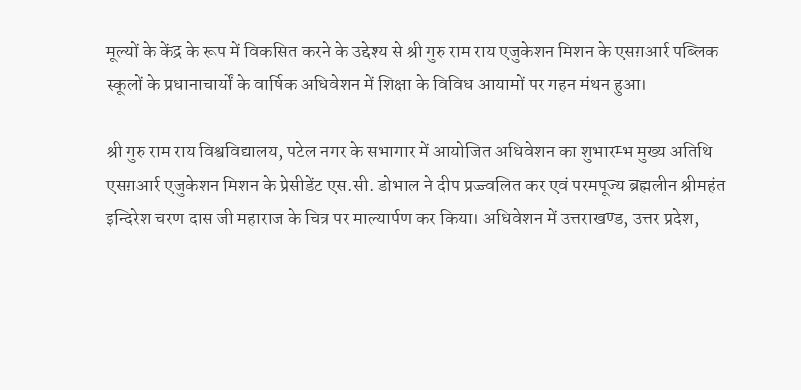मूल्यों के केंद्र के रूप में विकसित करने के उद्देश्य से श्री गुरु राम राय एजुकेशन मिशन के एसग़आर्र पब्लिक स्कूलों के प्रधानाचार्यों के वार्षिक अधिवेशन में शिक्षा के विविध आयामों पर गहन मंथन हुआ।

श्री गुरु राम राय विश्वविद्यालय, पटेल नगर के सभागार में आयोजित अधिवेशन का शुभारम्भ मुख्य अतिथि एसग़आर्र एजुकेशन मिशन के प्रेसीडेंट एस.सी. डोभाल ने दीप प्रज्ज्वलित कर एवं परमपूज्य ब्रह्मलीन श्रीमहंत इन्दिरेश चरण दास जी महाराज के चित्र पर माल्यार्पण कर किया। अधिवेशन में उत्तराखण्ड, उत्तर प्रदेश,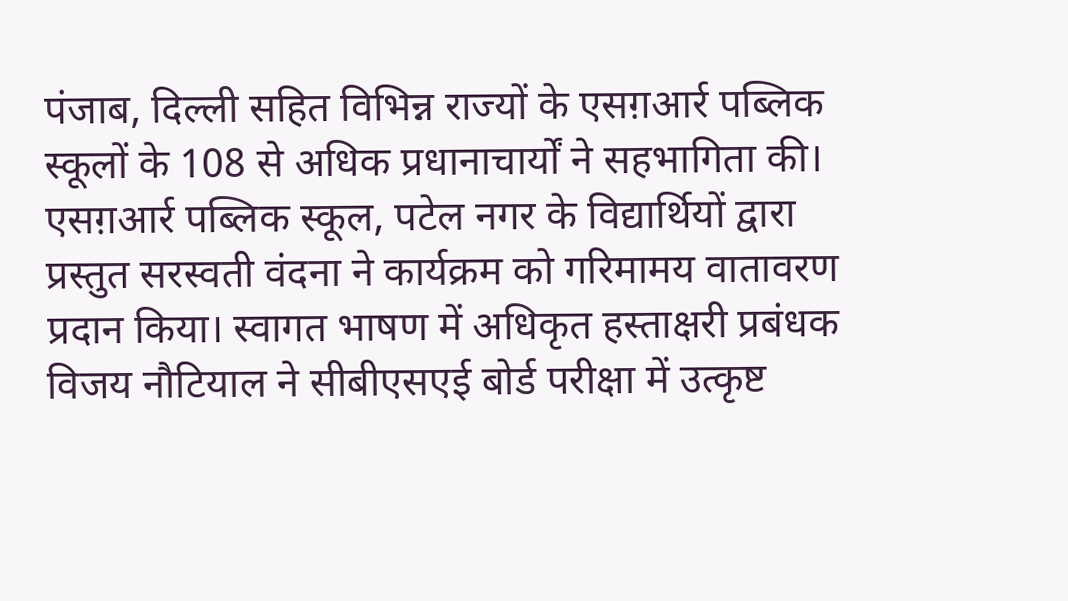पंजाब, दिल्ली सहित विभिन्न राज्यों के एसग़आर्र पब्लिक स्कूलों के 108 से अधिक प्रधानाचार्यों ने सहभागिता की। एसग़आर्र पब्लिक स्कूल, पटेल नगर के विद्यार्थियों द्वारा प्रस्तुत सरस्वती वंदना ने कार्यक्रम को गरिमामय वातावरण प्रदान किया। स्वागत भाषण में अधिकृत हस्ताक्षरी प्रबंधक विजय नौटियाल ने सीबीएसएई बोर्ड परीक्षा में उत्कृष्ट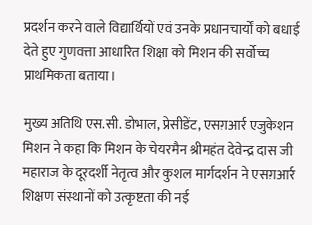प्रदर्शन करने वाले विद्यार्थियों एवं उनके प्रधानचार्यों को बधाई देते हुए गुणवत्ता आधारित शिक्षा को मिशन की सर्वोच्च प्राथमिकता बताया।

मुख्य अतिथि एस.सी. डोभाल, प्रेसीडेंट, एसग़आर्र एजुकेशन मिशन ने कहा कि मिशन के चेयरमैन श्रीमहंत देवेन्द्र दास जी महाराज के दूरदर्शी नेतृत्व और कुशल मार्गदर्शन ने एसग़आर्र शिक्षण संस्थानों को उत्कृष्टता की नई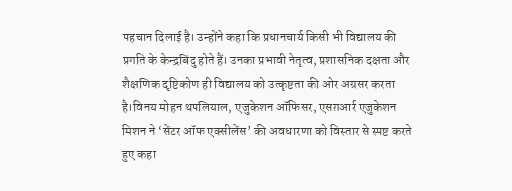पहचान दिलाई है। उन्होंने कहा कि प्रधानचार्य किसी भी विद्यालय की प्रगति के केन्द्रबिंदु होते हैं। उनका प्रभावी नेतृत्व, प्रशासनिक दक्षता और शैक्षणिक दृष्टिकोण ही विद्यालय को उत्कृष्टता की ओर अग्रसर करता है।विनय मोहन थपलियाल, एजुकेशन ऑफिसर, एसग़आर्र एजुकेशन मिशन ने ‘सेंटर ऑफ एक्सीलेंस’ की अवधारणा को विस्तार से स्पष्ट करते हुए कहा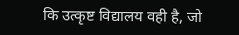कि उत्कृष्ट विद्यालय वही है, जो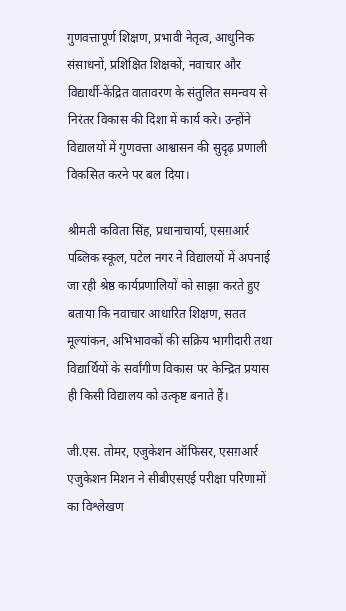गुणवत्तापूर्ण शिक्षण, प्रभावी नेतृत्व, आधुनिक संसाधनों, प्रशिक्षित शिक्षकों, नवाचार और विद्यार्थी-केंद्रित वातावरण के संतुलित समन्वय से निरंतर विकास की दिशा में कार्य करे। उन्होंने विद्यालयों में गुणवत्ता आश्वासन की सुदृढ़ प्रणाली विकसित करने पर बल दिया।

श्रीमती कविता सिंह, प्रधानाचार्या, एसग़आर्र पब्लिक स्कूल, पटेल नगर ने विद्यालयों में अपनाई जा रही श्रेष्ठ कार्यप्रणालियों को साझा करते हुए बताया कि नवाचार आधारित शिक्षण, सतत मूल्यांकन, अभिभावकों की सक्रिय भागीदारी तथा विद्यार्थियों के सर्वांगीण विकास पर केन्द्रित प्रयास ही किसी विद्यालय को उत्कृष्ट बनाते हैं।

जी.एस. तोमर, एजुकेशन ऑफिसर, एसग़आर्र एजुकेशन मिशन ने सीबीएसएई परीक्षा परिणामों का विश्लेखण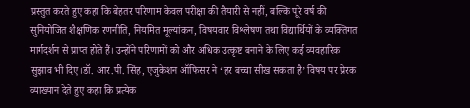प्रस्तुत करते हुए कहा कि बेहतर परिणाम केवल परीक्षा की तैयारी से नहीं, बल्कि पूरे वर्ष की सुनियोजित शैक्षणिक रणनीति, नियमित मूल्यांकन, विषयवार विश्लेषण तथा विद्यार्थियों के व्यक्तिगत मार्गदर्शन से प्राप्त होते हैं। उन्होंने परिणामों को और अधिक उत्कृष्ट बनाने के लिए कई व्यवहारिक सुझाव भी दिए।डॉ. आर.पी. सिंह, एजुकेशन ऑफिसर ने ‘हर बच्चा सीख सकता है’ विषय पर प्रेरक व्याख्यान देते हुए कहा कि प्रत्येक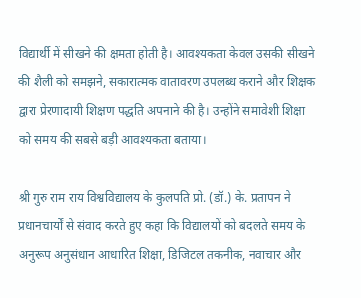विद्यार्थी में सीखने की क्षमता होती है। आवश्यकता केवल उसकी सीखने की शैली को समझने, सकारात्मक वातावरण उपलब्ध कराने और शिक्षक द्वारा प्रेरणादायी शिक्षण पद्धति अपनाने की है। उन्होंने समावेशी शिक्षा को समय की सबसे बड़ी आवश्यकता बताया।

श्री गुरु राम राय विश्वविद्यालय के कुलपति प्रो. (डॉ.) के. प्रतापन ने प्रधानचार्यों से संवाद करते हुए कहा कि विद्यालयों को बदलते समय के अनुरूप अनुसंधान आधारित शिक्षा, डिजिटल तकनीक, नवाचार और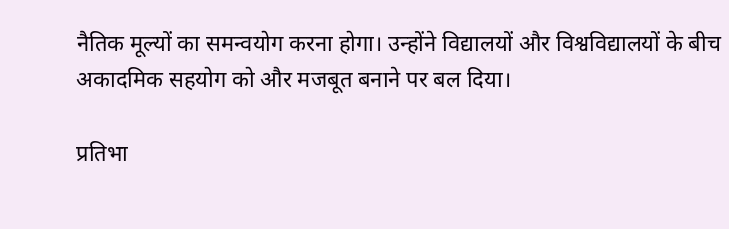नैतिक मूल्यों का समन्वयोग करना होगा। उन्होंने विद्यालयों और विश्वविद्यालयों के बीच अकादमिक सहयोग को और मजबूत बनाने पर बल दिया।

प्रतिभा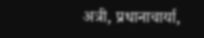अत्री, प्रधानाचार्या,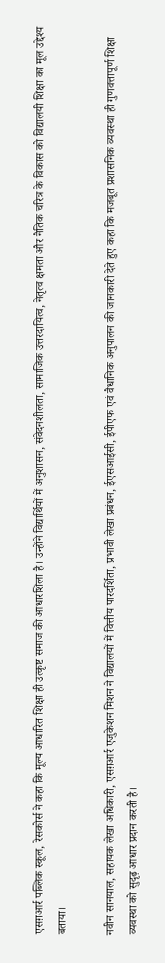एसग़आर्र पब्लिक स्कूल, रेसकोर्स ने कहा कि मूल्य आधारित शिक्षा ही उत्कृष्ट समाज की आधारशिला है। उन्होंने विद्यार्थियों में अनुशासन, संवेदनशीलता, सामाजिक उत्तरदायित्व, नेतृत्व क्षमता और नैतिक चरित्र के विकास को विद्यालयी शिक्षा का मूल उद्देश्य बताया।

नवीन सानयाल, सहायक लेखा अधिकारी, एसग़आर्र एजुकेशन मिशन ने विद्यालयों में वित्तीय पारदर्शिता, प्रभावी लेखा प्रबंधन, ईएसआईसी, ईपीएफ एवं वैधानिक अनुपालन की जानकारी देते हुए कहा कि मजबूत प्रशासनिक व्यवस्था ही गुणवत्तापूर्ण शिक्षा व्यवस्था को सुदृढ़ आधार प्रदान करती है।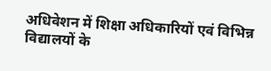अधिवेशन में शिक्षा अधिकारियों एवं विभिन्न विद्यालयों के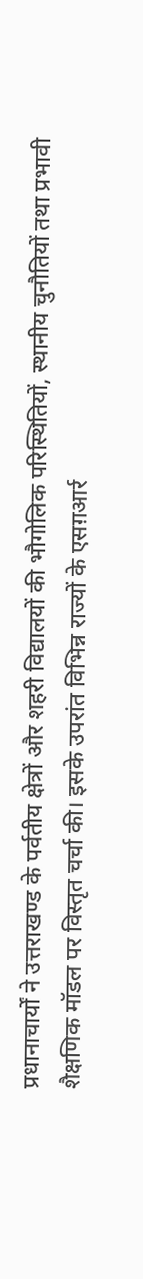प्रधानाचार्यों ने उत्तराखण्ड के पर्वतीय क्षेत्रों और शहरी विद्यालयों की भौगोलिक परिस्थितियों, स्थानीय चुनौतियों तथा प्रभावी शैक्षणिक मॉडल पर विस्तृत चर्चा की। इसके उपरांत विभिन्न राज्यों के एसग़आर्र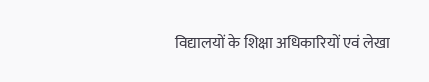विद्यालयों के शिक्षा अधिकारियों एवं लेखा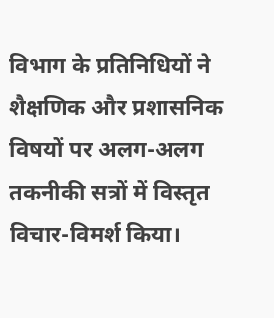विभाग के प्रतिनिधियों ने शैक्षणिक और प्रशासनिक विषयों पर अलग-अलग तकनीकी सत्रों में विस्तृत विचार-विमर्श किया।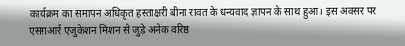कार्यक्रम का समापन अधिकृत हस्ताक्षरी बीना रावत के धन्यवाद ज्ञापन के साथ हुआ। इस अवसर पर एसग़आर्र एजुकेशन मिशन से जुड़े अनेक वरिष्ठ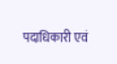पदाधिकारी एवं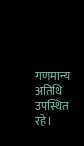गणमान्य अतिथि उपस्थित रहे।